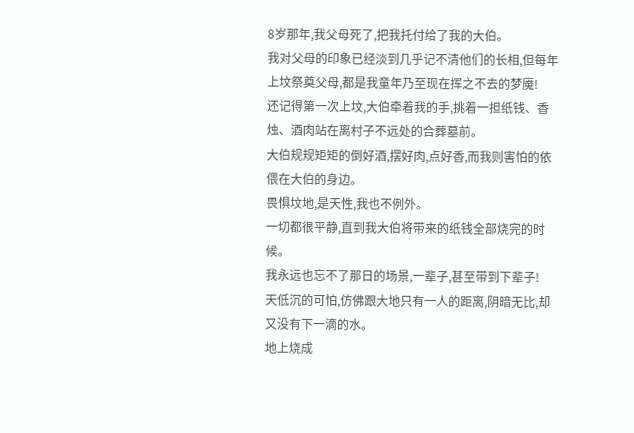8岁那年,我父母死了,把我托付给了我的大伯。
我对父母的印象已经淡到几乎记不清他们的长相,但每年上坟祭奠父母,都是我童年乃至现在挥之不去的梦魇!
还记得第一次上坟,大伯牵着我的手,挑着一担纸钱、香烛、酒肉站在离村子不远处的合葬墓前。
大伯规规矩矩的倒好酒,摆好肉,点好香,而我则害怕的依偎在大伯的身边。
畏惧坟地,是天性,我也不例外。
一切都很平静,直到我大伯将带来的纸钱全部烧完的时候。
我永远也忘不了那日的场景,一辈子,甚至带到下辈子!
天低沉的可怕,仿佛跟大地只有一人的距离,阴暗无比,却又没有下一滴的水。
地上烧成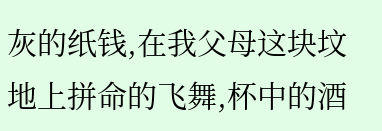灰的纸钱,在我父母这块坟地上拼命的飞舞,杯中的酒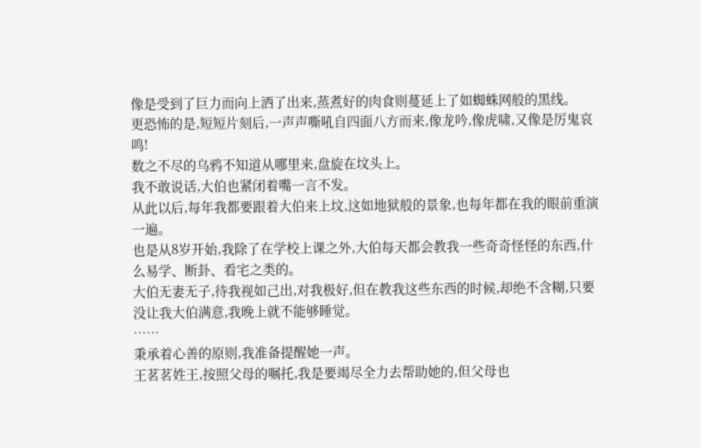像是受到了巨力而向上洒了出来,蒸煮好的肉食则蔓延上了如蜘蛛网般的黑线。
更恐怖的是,短短片刻后,一声声嘶吼自四面八方而来,像龙吟,像虎啸,又像是厉鬼哀鸣!
数之不尽的乌鸦不知道从哪里来,盘旋在坟头上。
我不敢说话,大伯也紧闭着嘴一言不发。
从此以后,每年我都要跟着大伯来上坟,这如地狱般的景象,也每年都在我的眼前重演一遍。
也是从8岁开始,我除了在学校上课之外,大伯每天都会教我一些奇奇怪怪的东西,什么易学、断卦、看宅之类的。
大伯无妻无子,待我视如己出,对我极好,但在教我这些东西的时候,却绝不含糊,只要没让我大伯满意,我晚上就不能够睡觉。
……
秉承着心善的原则,我准备提醒她一声。
王茗茗姓王,按照父母的嘱托,我是要竭尽全力去帮助她的,但父母也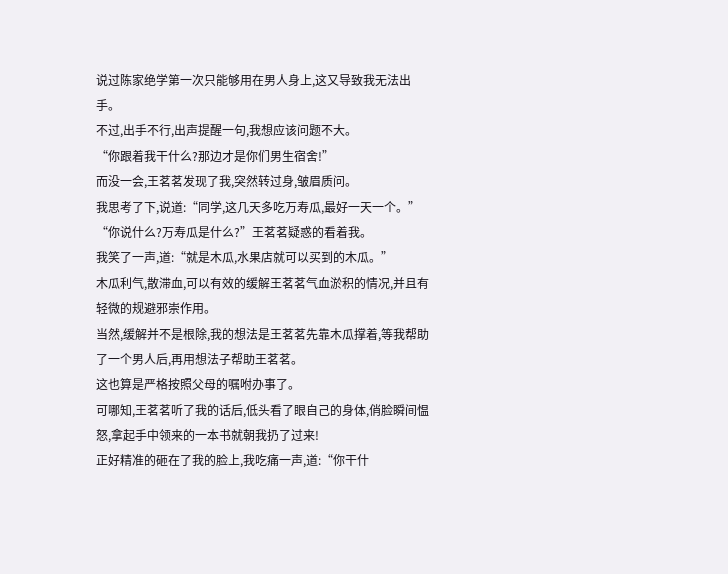说过陈家绝学第一次只能够用在男人身上,这又导致我无法出手。
不过,出手不行,出声提醒一句,我想应该问题不大。
“你跟着我干什么?那边才是你们男生宿舍!”
而没一会,王茗茗发现了我,突然转过身,皱眉质问。
我思考了下,说道:“同学,这几天多吃万寿瓜,最好一天一个。”
“你说什么?万寿瓜是什么?”王茗茗疑惑的看着我。
我笑了一声,道:“就是木瓜,水果店就可以买到的木瓜。”
木瓜利气,散滞血,可以有效的缓解王茗茗气血淤积的情况,并且有轻微的规避邪崇作用。
当然,缓解并不是根除,我的想法是王茗茗先靠木瓜撑着,等我帮助了一个男人后,再用想法子帮助王茗茗。
这也算是严格按照父母的嘱咐办事了。
可哪知,王茗茗听了我的话后,低头看了眼自己的身体,俏脸瞬间愠怒,拿起手中领来的一本书就朝我扔了过来!
正好精准的砸在了我的脸上,我吃痛一声,道:“你干什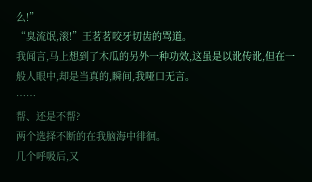么!”
“臭流氓,滚!”王茗茗咬牙切齿的骂道。
我闻言,马上想到了木瓜的另外一种功效,这虽是以讹传讹,但在一般人眼中,却是当真的,瞬间,我哑口无言。
……
帮、还是不帮?
两个选择不断的在我脑海中徘徊。
几个呼吸后,又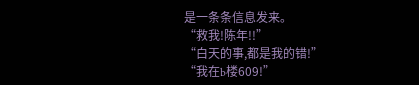是一条条信息发来。
“救我!陈年!!”
“白天的事,都是我的错!”
“我在b楼609!”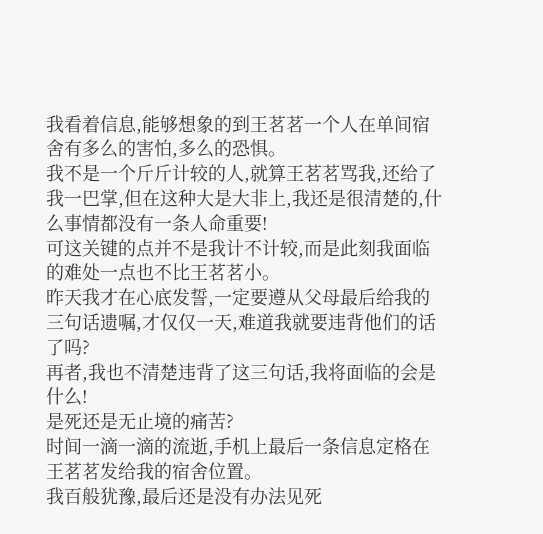我看着信息,能够想象的到王茗茗一个人在单间宿舍有多么的害怕,多么的恐惧。
我不是一个斤斤计较的人,就算王茗茗骂我,还给了我一巴掌,但在这种大是大非上,我还是很清楚的,什么事情都没有一条人命重要!
可这关键的点并不是我计不计较,而是此刻我面临的难处一点也不比王茗茗小。
昨天我才在心底发誓,一定要遵从父母最后给我的三句话遗嘱,才仅仅一天,难道我就要违背他们的话了吗?
再者,我也不清楚违背了这三句话,我将面临的会是什么!
是死还是无止境的痛苦?
时间一滴一滴的流逝,手机上最后一条信息定格在王茗茗发给我的宿舍位置。
我百般犹豫,最后还是没有办法见死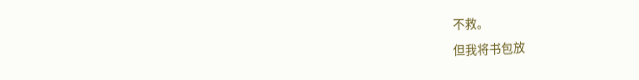不救。
但我将书包放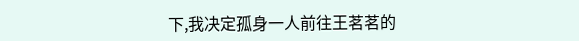下,我决定孤身一人前往王茗茗的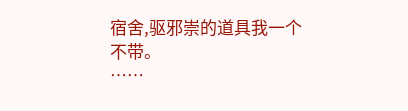宿舍,驱邪崇的道具我一个不带。
……